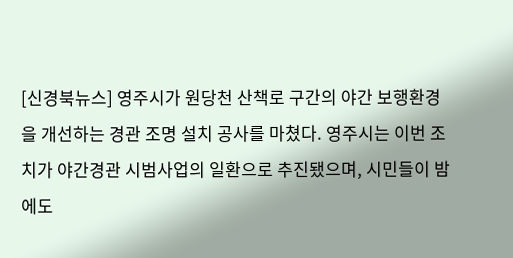[신경북뉴스] 영주시가 원당천 산책로 구간의 야간 보행환경을 개선하는 경관 조명 설치 공사를 마쳤다. 영주시는 이번 조치가 야간경관 시범사업의 일환으로 추진됐으며, 시민들이 밤에도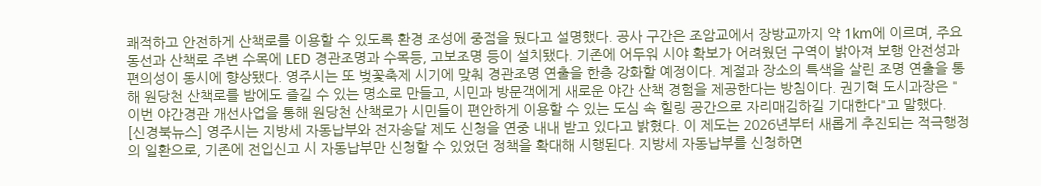쾌적하고 안전하게 산책로를 이용할 수 있도록 환경 조성에 중점을 뒀다고 설명했다. 공사 구간은 조암교에서 장방교까지 약 1km에 이르며, 주요 동선과 산책로 주변 수목에 LED 경관조명과 수목등, 고보조명 등이 설치됐다. 기존에 어두워 시야 확보가 어려웠던 구역이 밝아져 보행 안전성과 편의성이 동시에 향상됐다. 영주시는 또 벚꽃축제 시기에 맞춰 경관조명 연출을 한층 강화할 예정이다. 계절과 장소의 특색을 살린 조명 연출을 통해 원당천 산책로를 밤에도 즐길 수 있는 명소로 만들고, 시민과 방문객에게 새로운 야간 산책 경험을 제공한다는 방침이다. 권기혁 도시과장은 "이번 야간경관 개선사업을 통해 원당천 산책로가 시민들이 편안하게 이용할 수 있는 도심 속 힐링 공간으로 자리매김하길 기대한다"고 말했다.
[신경북뉴스] 영주시는 지방세 자동납부와 전자송달 제도 신청을 연중 내내 받고 있다고 밝혔다. 이 제도는 2026년부터 새롭게 추진되는 적극행정의 일환으로, 기존에 전입신고 시 자동납부만 신청할 수 있었던 정책을 확대해 시행된다. 지방세 자동납부를 신청하면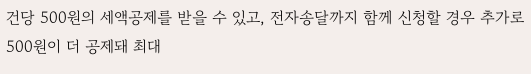건당 500원의 세액공제를 받을 수 있고, 전자송달까지 함께 신청할 경우 추가로 500원이 더 공제돼 최대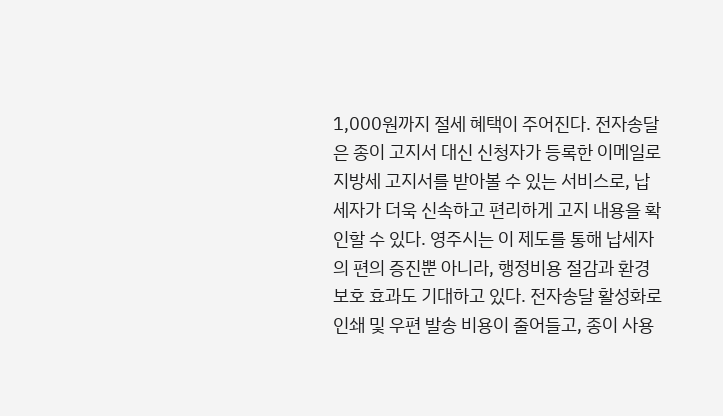1,000원까지 절세 혜택이 주어진다. 전자송달은 종이 고지서 대신 신청자가 등록한 이메일로 지방세 고지서를 받아볼 수 있는 서비스로, 납세자가 더욱 신속하고 편리하게 고지 내용을 확인할 수 있다. 영주시는 이 제도를 통해 납세자의 편의 증진뿐 아니라, 행정비용 절감과 환경보호 효과도 기대하고 있다. 전자송달 활성화로 인쇄 및 우편 발송 비용이 줄어들고, 종이 사용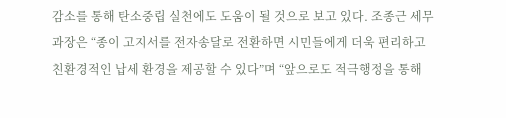감소를 통해 탄소중립 실천에도 도움이 될 것으로 보고 있다. 조종근 세무과장은 “종이 고지서를 전자송달로 전환하면 시민들에게 더욱 편리하고 친환경적인 납세 환경을 제공할 수 있다”며 “앞으로도 적극행정을 통해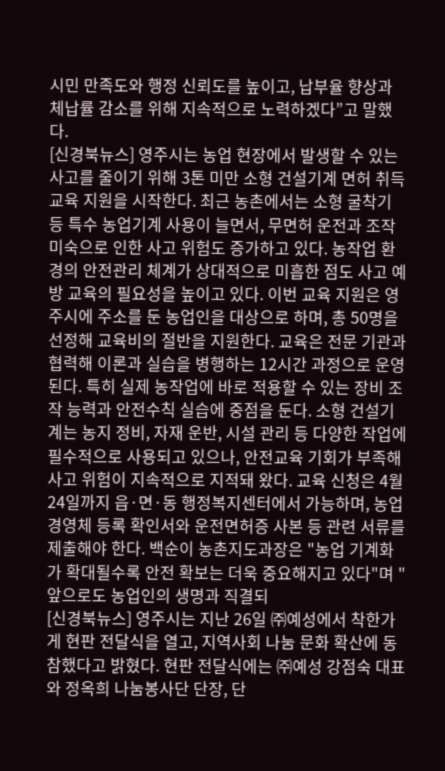시민 만족도와 행정 신뢰도를 높이고, 납부율 향상과 체납률 감소를 위해 지속적으로 노력하겠다”고 말했다.
[신경북뉴스] 영주시는 농업 현장에서 발생할 수 있는 사고를 줄이기 위해 3톤 미만 소형 건설기계 면허 취득 교육 지원을 시작한다. 최근 농촌에서는 소형 굴착기 등 특수 농업기계 사용이 늘면서, 무면허 운전과 조작 미숙으로 인한 사고 위험도 증가하고 있다. 농작업 환경의 안전관리 체계가 상대적으로 미흡한 점도 사고 예방 교육의 필요성을 높이고 있다. 이번 교육 지원은 영주시에 주소를 둔 농업인을 대상으로 하며, 총 50명을 선정해 교육비의 절반을 지원한다. 교육은 전문 기관과 협력해 이론과 실습을 병행하는 12시간 과정으로 운영된다. 특히 실제 농작업에 바로 적용할 수 있는 장비 조작 능력과 안전수칙 실습에 중점을 둔다. 소형 건설기계는 농지 정비, 자재 운반, 시설 관리 등 다양한 작업에 필수적으로 사용되고 있으나, 안전교육 기회가 부족해 사고 위험이 지속적으로 지적돼 왔다. 교육 신청은 4월 24일까지 읍·면·동 행정복지센터에서 가능하며, 농업경영체 등록 확인서와 운전면허증 사본 등 관련 서류를 제출해야 한다. 백순이 농촌지도과장은 "농업 기계화가 확대될수록 안전 확보는 더욱 중요해지고 있다"며 "앞으로도 농업인의 생명과 직결되
[신경북뉴스] 영주시는 지난 26일 ㈜예성에서 착한가게 현판 전달식을 열고, 지역사회 나눔 문화 확산에 동참했다고 밝혔다. 현판 전달식에는 ㈜예성 강점숙 대표와 정옥희 나눔봉사단 단장, 단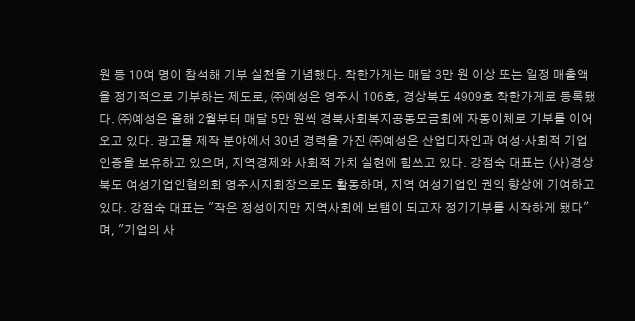원 등 10여 명이 참석해 기부 실천을 기념했다. 착한가게는 매달 3만 원 이상 또는 일정 매출액을 정기적으로 기부하는 제도로, ㈜예성은 영주시 106호, 경상북도 4909호 착한가게로 등록됐다. ㈜예성은 올해 2월부터 매달 5만 원씩 경북사회복지공동모금회에 자동이체로 기부를 이어오고 있다. 광고물 제작 분야에서 30년 경력을 가진 ㈜예성은 산업디자인과 여성·사회적 기업 인증을 보유하고 있으며, 지역경제와 사회적 가치 실현에 힘쓰고 있다. 강점숙 대표는 (사)경상북도 여성기업인협의회 영주시지회장으로도 활동하며, 지역 여성기업인 권익 향상에 기여하고 있다. 강점숙 대표는 "작은 정성이지만 지역사회에 보탬이 되고자 정기기부를 시작하게 됐다"며, "기업의 사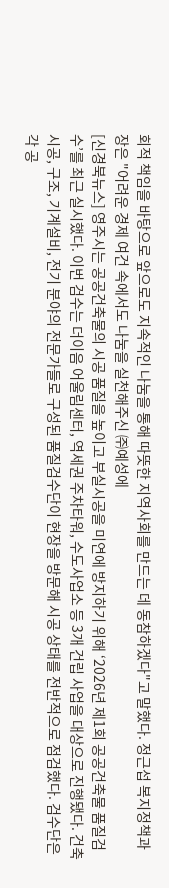회적 책임을 바탕으로 앞으로도 지속적인 나눔을 통해 따뜻한 지역사회를 만드는 데 동참하겠다"고 말했다. 정근섭 복지정책과장은 "어려운 경제 여건 속에서도 나눔을 실천해주신 ㈜예성에
[신경북뉴스] 영주시는 공공건축물의 시공 품질을 높이고 부실시공을 미연에 방지하기 위해 ‘2026년 제1회 공공건축물 품질검수’를 최근 실시했다. 이번 검수는 더이음 어울림센터, 역세권 주차타워, 수도사업소 등 3개 건립 사업을 대상으로 진행됐다. 건축시공, 구조, 기계설비, 전기 분야의 전문가들로 구성된 품질검수단이 현장을 방문해 시공 상태를 전반적으로 점검했다. 검수단은 각 공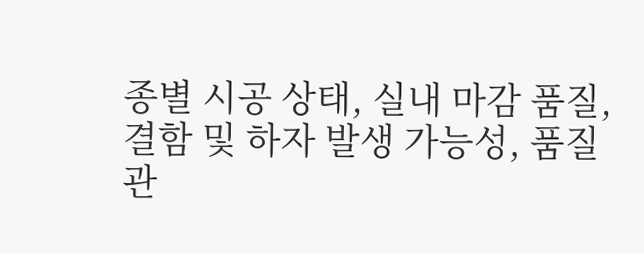종별 시공 상태, 실내 마감 품질, 결함 및 하자 발생 가능성, 품질관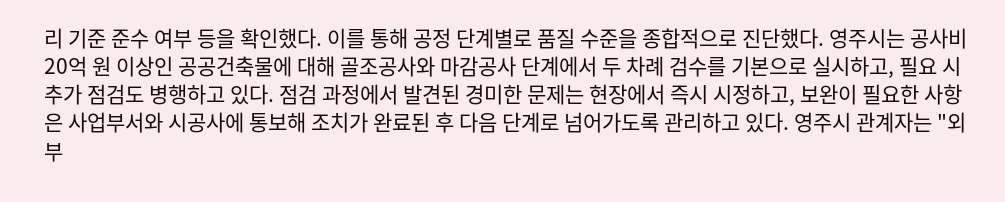리 기준 준수 여부 등을 확인했다. 이를 통해 공정 단계별로 품질 수준을 종합적으로 진단했다. 영주시는 공사비 20억 원 이상인 공공건축물에 대해 골조공사와 마감공사 단계에서 두 차례 검수를 기본으로 실시하고, 필요 시 추가 점검도 병행하고 있다. 점검 과정에서 발견된 경미한 문제는 현장에서 즉시 시정하고, 보완이 필요한 사항은 사업부서와 시공사에 통보해 조치가 완료된 후 다음 단계로 넘어가도록 관리하고 있다. 영주시 관계자는 "외부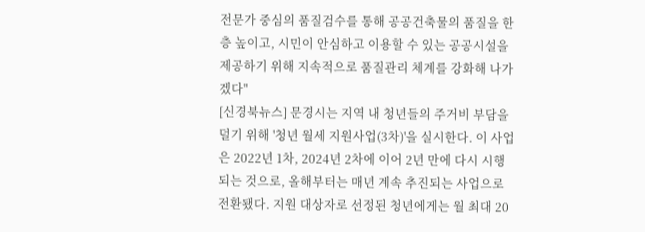전문가 중심의 품질검수를 통해 공공건축물의 품질을 한층 높이고, 시민이 안심하고 이용할 수 있는 공공시설을 제공하기 위해 지속적으로 품질관리 체계를 강화해 나가겠다"
[신경북뉴스] 문경시는 지역 내 청년들의 주거비 부담을 덜기 위해 '청년 월세 지원사업(3차)'을 실시한다. 이 사업은 2022년 1차, 2024년 2차에 이어 2년 만에 다시 시행되는 것으로, 올해부터는 매년 계속 추진되는 사업으로 전환됐다. 지원 대상자로 선정된 청년에게는 월 최대 20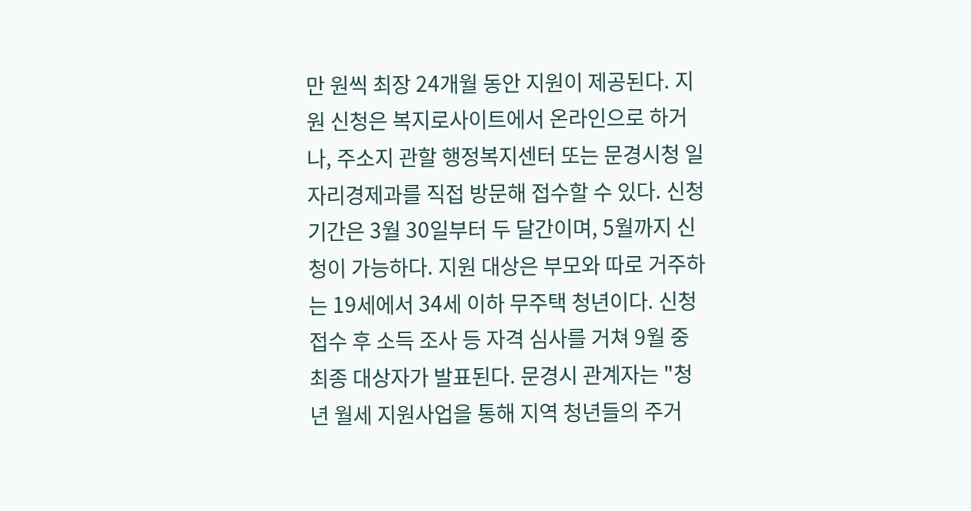만 원씩 최장 24개월 동안 지원이 제공된다. 지원 신청은 복지로사이트에서 온라인으로 하거나, 주소지 관할 행정복지센터 또는 문경시청 일자리경제과를 직접 방문해 접수할 수 있다. 신청 기간은 3월 30일부터 두 달간이며, 5월까지 신청이 가능하다. 지원 대상은 부모와 따로 거주하는 19세에서 34세 이하 무주택 청년이다. 신청 접수 후 소득 조사 등 자격 심사를 거쳐 9월 중 최종 대상자가 발표된다. 문경시 관계자는 "청년 월세 지원사업을 통해 지역 청년들의 주거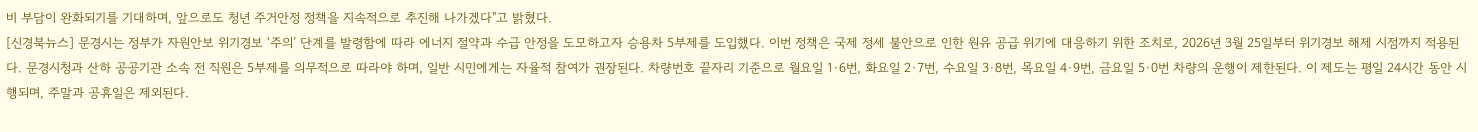비 부담이 완화되기를 기대하며, 앞으로도 청년 주거안정 정책을 지속적으로 추진해 나가겠다"고 밝혔다.
[신경북뉴스] 문경시는 정부가 자원안보 위기경보 ‘주의’ 단계를 발령함에 따라 에너지 절약과 수급 안정을 도모하고자 승용차 5부제를 도입했다. 이번 정책은 국제 정세 불안으로 인한 원유 공급 위기에 대응하기 위한 조치로, 2026년 3월 25일부터 위기경보 해제 시점까지 적용된다. 문경시청과 산하 공공기관 소속 전 직원은 5부제를 의무적으로 따라야 하며, 일반 시민에게는 자율적 참여가 권장된다. 차량번호 끝자리 기준으로 월요일 1·6번, 화요일 2·7번, 수요일 3·8번, 목요일 4·9번, 금요일 5·0번 차량의 운행이 제한된다. 이 제도는 평일 24시간 동안 시행되며, 주말과 공휴일은 제외된다.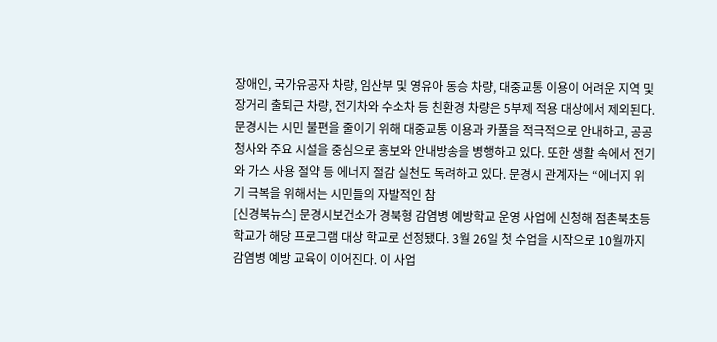장애인, 국가유공자 차량, 임산부 및 영유아 동승 차량, 대중교통 이용이 어려운 지역 및 장거리 출퇴근 차량, 전기차와 수소차 등 친환경 차량은 5부제 적용 대상에서 제외된다. 문경시는 시민 불편을 줄이기 위해 대중교통 이용과 카풀을 적극적으로 안내하고, 공공청사와 주요 시설을 중심으로 홍보와 안내방송을 병행하고 있다. 또한 생활 속에서 전기와 가스 사용 절약 등 에너지 절감 실천도 독려하고 있다. 문경시 관계자는 “에너지 위기 극복을 위해서는 시민들의 자발적인 참
[신경북뉴스] 문경시보건소가 경북형 감염병 예방학교 운영 사업에 신청해 점촌북초등학교가 해당 프로그램 대상 학교로 선정됐다. 3월 26일 첫 수업을 시작으로 10월까지 감염병 예방 교육이 이어진다. 이 사업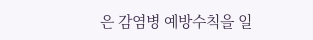은 감염병 예방수칙을 일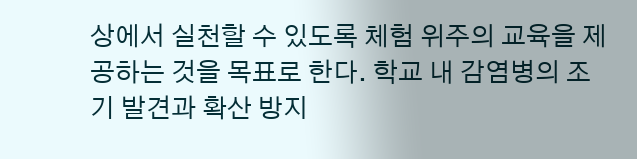상에서 실천할 수 있도록 체험 위주의 교육을 제공하는 것을 목표로 한다. 학교 내 감염병의 조기 발견과 확산 방지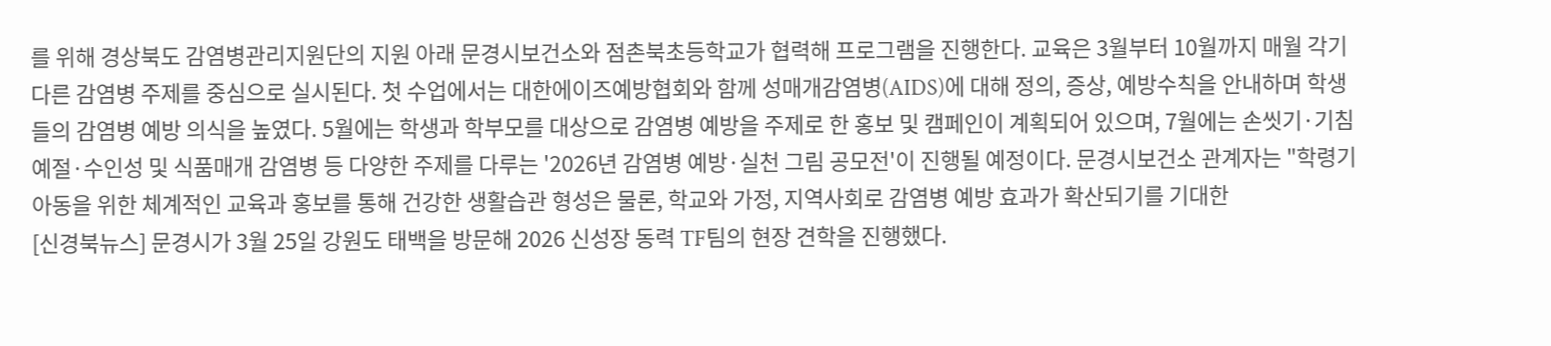를 위해 경상북도 감염병관리지원단의 지원 아래 문경시보건소와 점촌북초등학교가 협력해 프로그램을 진행한다. 교육은 3월부터 10월까지 매월 각기 다른 감염병 주제를 중심으로 실시된다. 첫 수업에서는 대한에이즈예방협회와 함께 성매개감염병(AIDS)에 대해 정의, 증상, 예방수칙을 안내하며 학생들의 감염병 예방 의식을 높였다. 5월에는 학생과 학부모를 대상으로 감염병 예방을 주제로 한 홍보 및 캠페인이 계획되어 있으며, 7월에는 손씻기·기침예절·수인성 및 식품매개 감염병 등 다양한 주제를 다루는 '2026년 감염병 예방·실천 그림 공모전'이 진행될 예정이다. 문경시보건소 관계자는 "학령기 아동을 위한 체계적인 교육과 홍보를 통해 건강한 생활습관 형성은 물론, 학교와 가정, 지역사회로 감염병 예방 효과가 확산되기를 기대한
[신경북뉴스] 문경시가 3월 25일 강원도 태백을 방문해 2026 신성장 동력 TF팀의 현장 견학을 진행했다.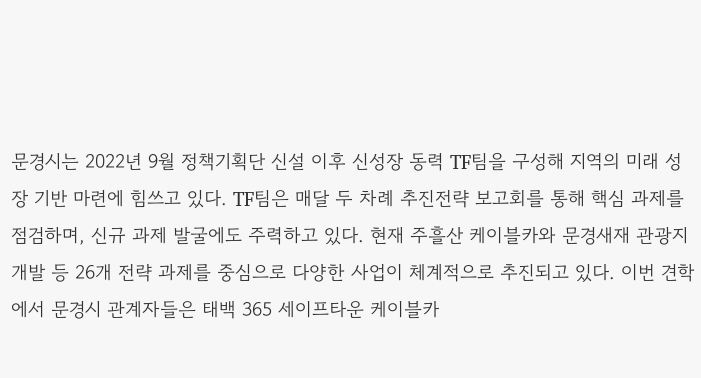문경시는 2022년 9월 정책기획단 신설 이후 신성장 동력 TF팀을 구성해 지역의 미래 성장 기반 마련에 힘쓰고 있다. TF팀은 매달 두 차례 추진전략 보고회를 통해 핵심 과제를 점검하며, 신규 과제 발굴에도 주력하고 있다. 현재 주흘산 케이블카와 문경새재 관광지 개발 등 26개 전략 과제를 중심으로 다양한 사업이 체계적으로 추진되고 있다. 이번 견학에서 문경시 관계자들은 태백 365 세이프타운 케이블카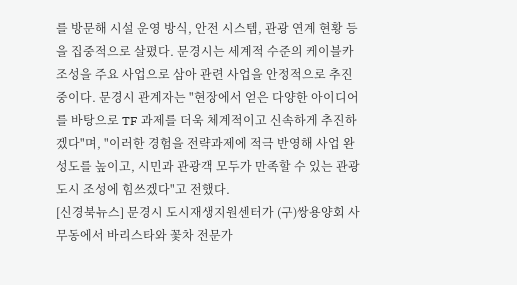를 방문해 시설 운영 방식, 안전 시스템, 관광 연계 현황 등을 집중적으로 살폈다. 문경시는 세계적 수준의 케이블카 조성을 주요 사업으로 삼아 관련 사업을 안정적으로 추진 중이다. 문경시 관계자는 "현장에서 얻은 다양한 아이디어를 바탕으로 TF 과제를 더욱 체계적이고 신속하게 추진하겠다"며, "이러한 경험을 전략과제에 적극 반영해 사업 완성도를 높이고, 시민과 관광객 모두가 만족할 수 있는 관광도시 조성에 힘쓰겠다"고 전했다.
[신경북뉴스] 문경시 도시재생지원센터가 (구)쌍용양회 사무동에서 바리스타와 꽃차 전문가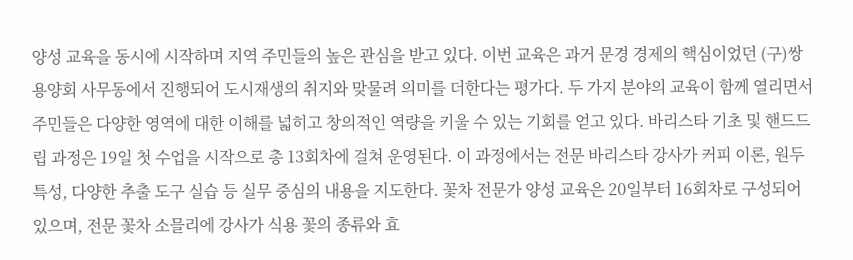양성 교육을 동시에 시작하며 지역 주민들의 높은 관심을 받고 있다. 이번 교육은 과거 문경 경제의 핵심이었던 (구)쌍용양회 사무동에서 진행되어 도시재생의 취지와 맞물려 의미를 더한다는 평가다. 두 가지 분야의 교육이 함께 열리면서 주민들은 다양한 영역에 대한 이해를 넓히고 창의적인 역량을 키울 수 있는 기회를 얻고 있다. 바리스타 기초 및 핸드드립 과정은 19일 첫 수업을 시작으로 총 13회차에 걸쳐 운영된다. 이 과정에서는 전문 바리스타 강사가 커피 이론, 원두 특성, 다양한 추출 도구 실습 등 실무 중심의 내용을 지도한다. 꽃차 전문가 양성 교육은 20일부터 16회차로 구성되어 있으며, 전문 꽃차 소믈리에 강사가 식용 꽃의 종류와 효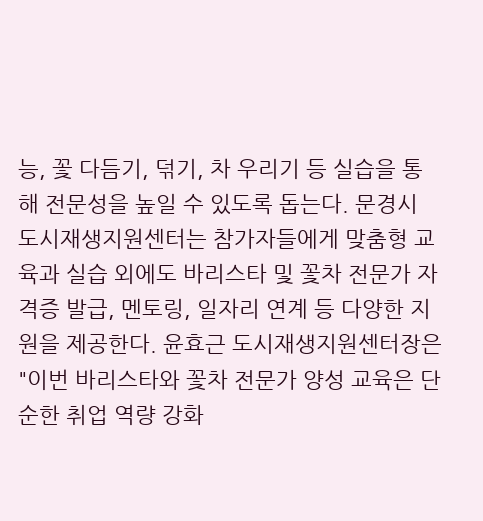능, 꽃 다듬기, 덖기, 차 우리기 등 실습을 통해 전문성을 높일 수 있도록 돕는다. 문경시 도시재생지원센터는 참가자들에게 맞춤형 교육과 실습 외에도 바리스타 및 꽃차 전문가 자격증 발급, 멘토링, 일자리 연계 등 다양한 지원을 제공한다. 윤효근 도시재생지원센터장은 "이번 바리스타와 꽃차 전문가 양성 교육은 단순한 취업 역량 강화